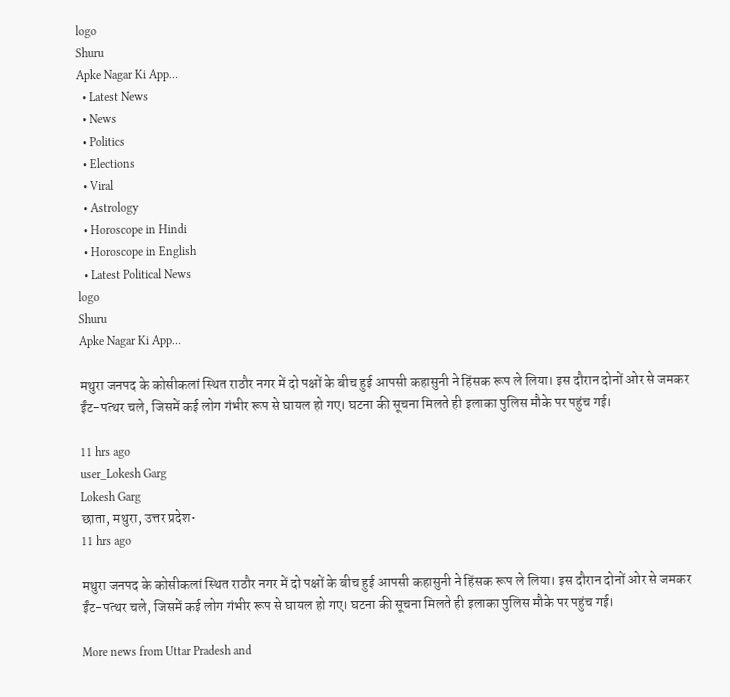logo
Shuru
Apke Nagar Ki App…
  • Latest News
  • News
  • Politics
  • Elections
  • Viral
  • Astrology
  • Horoscope in Hindi
  • Horoscope in English
  • Latest Political News
logo
Shuru
Apke Nagar Ki App…

मथुरा जनपद के कोसीकलां स्थित राठौर नगर में दो पक्षों के बीच हुई आपसी कहासुनी ने हिंसक रूप ले लिया। इस दौरान दोनों ओर से जमकर ईंट-पत्थर चले, जिसमें कई लोग गंभीर रूप से घायल हो गए। घटना की सूचना मिलते ही इलाका पुलिस मौके पर पहुंच गई।

11 hrs ago
user_Lokesh Garg
Lokesh Garg
छाता, मथुरा, उत्तर प्रदेश•
11 hrs ago

मथुरा जनपद के कोसीकलां स्थित राठौर नगर में दो पक्षों के बीच हुई आपसी कहासुनी ने हिंसक रूप ले लिया। इस दौरान दोनों ओर से जमकर ईंट-पत्थर चले, जिसमें कई लोग गंभीर रूप से घायल हो गए। घटना की सूचना मिलते ही इलाका पुलिस मौके पर पहुंच गई।

More news from Uttar Pradesh and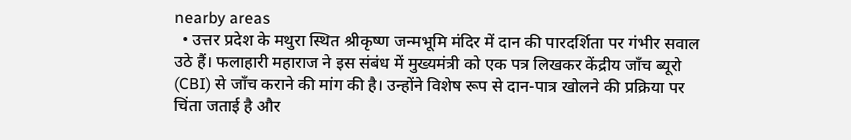nearby areas
  • उत्तर प्रदेश के मथुरा स्थित श्रीकृष्ण जन्मभूमि मंदिर में दान की पारदर्शिता पर गंभीर सवाल उठे हैं। फलाहारी महाराज ने इस संबंध में मुख्यमंत्री को एक पत्र लिखकर केंद्रीय जाँच ब्यूरो (CBI) से जाँच कराने की मांग की है। उन्होंने विशेष रूप से दान-पात्र खोलने की प्रक्रिया पर चिंता जताई है और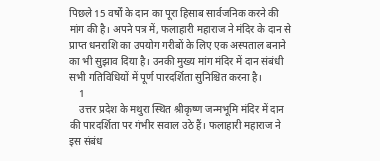पिछले 15 वर्षों के दान का पूरा हिसाब सार्वजनिक करने की मांग की है। अपने पत्र में, फलाहारी महाराज ने मंदिर के दान से प्राप्त धनराशि का उपयोग गरीबों के लिए एक अस्पताल बनाने का भी सुझाव दिया है। उनकी मुख्य मांग मंदिर में दान संबंधी सभी गतिविधियों में पूर्ण पारदर्शिता सुनिश्चित करना है।
    1
    उत्तर प्रदेश के मथुरा स्थित श्रीकृष्ण जन्मभूमि मंदिर में दान की पारदर्शिता पर गंभीर सवाल उठे हैं। फलाहारी महाराज ने इस संबंध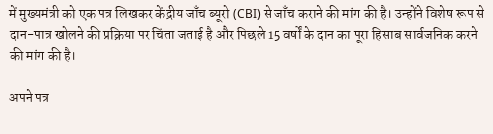में मुख्यमंत्री को एक पत्र लिखकर केंद्रीय जाँच ब्यूरो (CBI) से जाँच कराने की मांग की है। उन्होंने विशेष रूप से दान-पात्र खोलने की प्रक्रिया पर चिंता जताई है और पिछले 15 वर्षों के दान का पूरा हिसाब सार्वजनिक करने की मांग की है।

अपने पत्र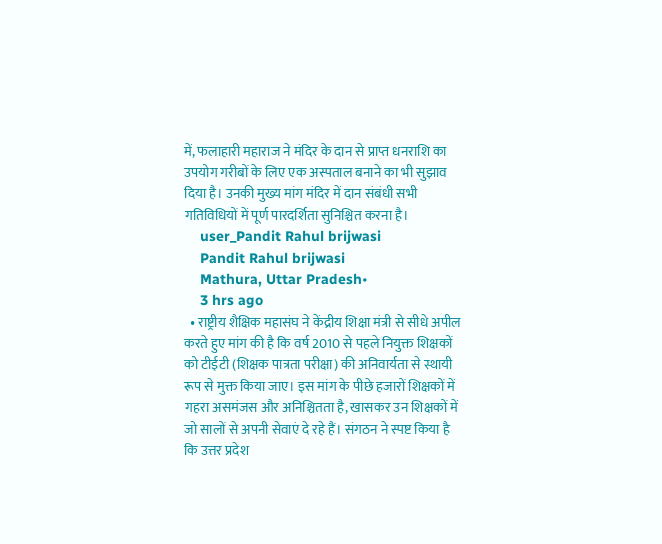में, फलाहारी महाराज ने मंदिर के दान से प्राप्त धनराशि का उपयोग गरीबों के लिए एक अस्पताल बनाने का भी सुझाव दिया है। उनकी मुख्य मांग मंदिर में दान संबंधी सभी गतिविधियों में पूर्ण पारदर्शिता सुनिश्चित करना है।
    user_Pandit Rahul brijwasi
    Pandit Rahul brijwasi
    Mathura, Uttar Pradesh•
    3 hrs ago
  • राष्ट्रीय शैक्षिक महासंघ ने केंद्रीय शिक्षा मंत्री से सीधे अपील करते हुए मांग की है कि वर्ष 2010 से पहले नियुक्त शिक्षकों को टीईटी (शिक्षक पात्रता परीक्षा) की अनिवार्यता से स्थायी रूप से मुक्त किया जाए। इस मांग के पीछे हजारों शिक्षकों में गहरा असमंजस और अनिश्चितता है, खासकर उन शिक्षकों में जो सालों से अपनी सेवाएं दे रहे हैं। संगठन ने स्पष्ट किया है कि उत्तर प्रदेश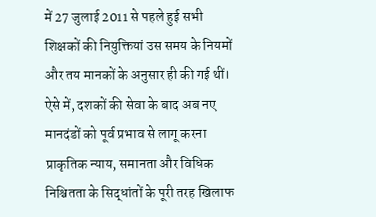में 27 जुलाई 2011 से पहले हुई सभी शिक्षकों की नियुक्तियां उस समय के नियमों और तय मानकों के अनुसार ही की गई थीं। ऐसे में, दशकों की सेवा के बाद अब नए मानदंडों को पूर्व प्रभाव से लागू करना प्राकृतिक न्याय, समानता और विधिक निश्चितता के सिद्धांतों के पूरी तरह खिलाफ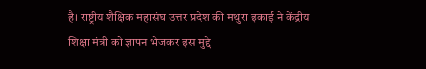है। राष्ट्रीय शैक्षिक महासंघ उत्तर प्रदेश की मथुरा इकाई ने केंद्रीय शिक्षा मंत्री को ज्ञापन भेजकर इस मुद्दे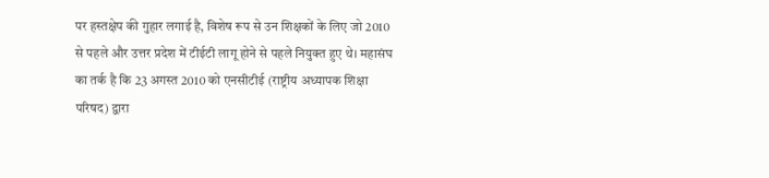पर हस्तक्षेप की गुहार लगाई है, विशेष रूप से उन शिक्षकों के लिए जो 2010 से पहले और उत्तर प्रदेश में टीईटी लागू होने से पहले नियुक्त हुए थे। महासंघ का तर्क है कि 23 अगस्त 2010 को एनसीटीई (राष्ट्रीय अध्यापक शिक्षा परिषद) द्वारा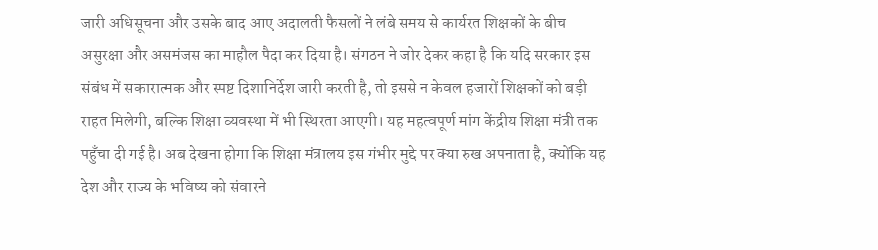जारी अधिसूचना और उसके बाद आए अदालती फैसलों ने लंबे समय से कार्यरत शिक्षकों के बीच असुरक्षा और असमंजस का माहौल पैदा कर दिया है। संगठन ने जोर देकर कहा है कि यदि सरकार इस संबंध में सकारात्मक और स्पष्ट दिशानिर्देश जारी करती है, तो इससे न केवल हजारों शिक्षकों को बड़ी राहत मिलेगी, बल्कि शिक्षा व्यवस्था में भी स्थिरता आएगी। यह महत्वपूर्ण मांग केंद्रीय शिक्षा मंत्री तक पहुँचा दी गई है। अब देखना होगा कि शिक्षा मंत्रालय इस गंभीर मुद्दे पर क्या रुख अपनाता है, क्योंकि यह देश और राज्य के भविष्य को संवारने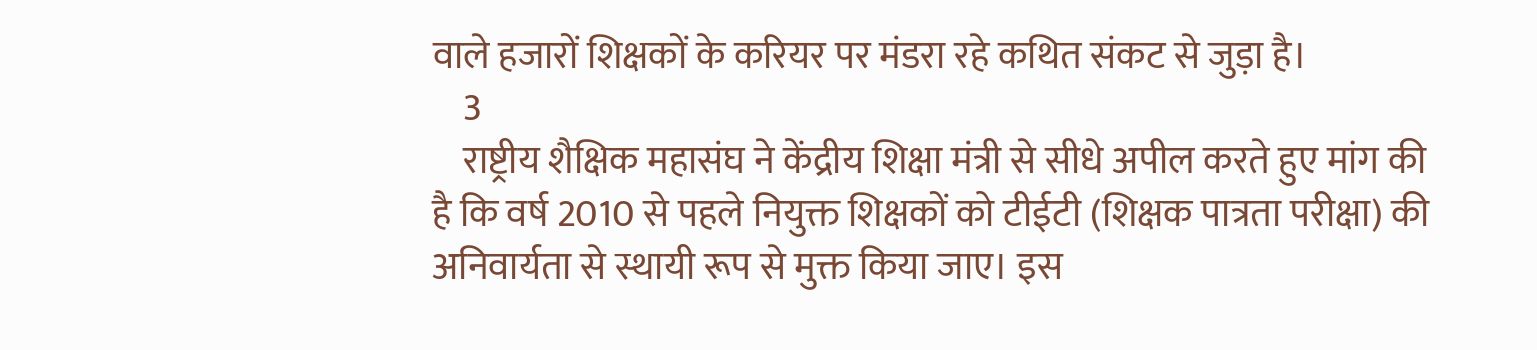वाले हजारों शिक्षकों के करियर पर मंडरा रहे कथित संकट से जुड़ा है।
    3
    राष्ट्रीय शैक्षिक महासंघ ने केंद्रीय शिक्षा मंत्री से सीधे अपील करते हुए मांग की है कि वर्ष 2010 से पहले नियुक्त शिक्षकों को टीईटी (शिक्षक पात्रता परीक्षा) की अनिवार्यता से स्थायी रूप से मुक्त किया जाए। इस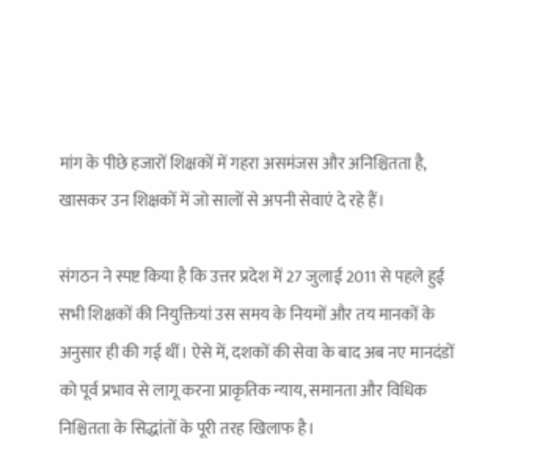मांग के पीछे हजारों शिक्षकों में गहरा असमंजस और अनिश्चितता है, खासकर उन शिक्षकों में जो सालों से अपनी सेवाएं दे रहे हैं।

संगठन ने स्पष्ट किया है कि उत्तर प्रदेश में 27 जुलाई 2011 से पहले हुई सभी शिक्षकों की नियुक्तियां उस समय के नियमों और तय मानकों के अनुसार ही की गई थीं। ऐसे में, दशकों की सेवा के बाद अब नए मानदंडों को पूर्व प्रभाव से लागू करना प्राकृतिक न्याय, समानता और विधिक निश्चितता के सिद्धांतों के पूरी तरह खिलाफ है।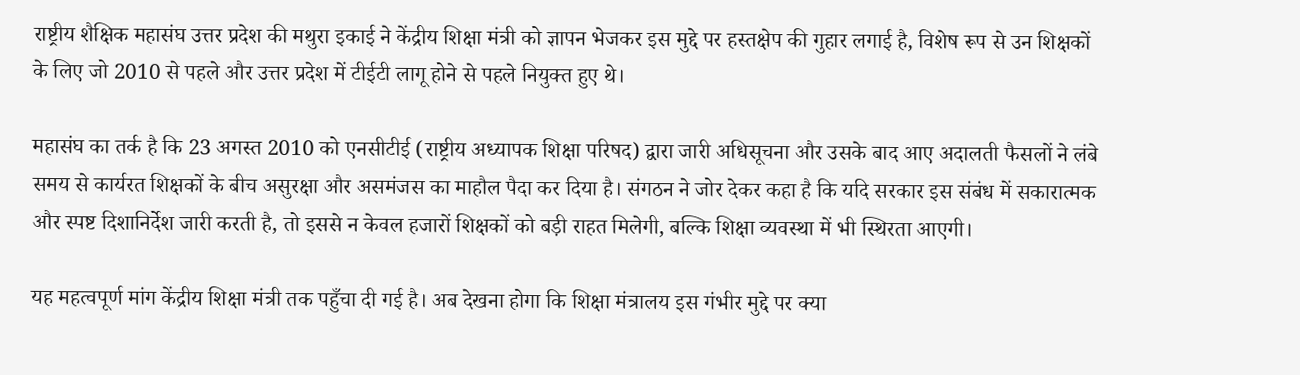राष्ट्रीय शैक्षिक महासंघ उत्तर प्रदेश की मथुरा इकाई ने केंद्रीय शिक्षा मंत्री को ज्ञापन भेजकर इस मुद्दे पर हस्तक्षेप की गुहार लगाई है, विशेष रूप से उन शिक्षकों के लिए जो 2010 से पहले और उत्तर प्रदेश में टीईटी लागू होने से पहले नियुक्त हुए थे।

महासंघ का तर्क है कि 23 अगस्त 2010 को एनसीटीई (राष्ट्रीय अध्यापक शिक्षा परिषद) द्वारा जारी अधिसूचना और उसके बाद आए अदालती फैसलों ने लंबे समय से कार्यरत शिक्षकों के बीच असुरक्षा और असमंजस का माहौल पैदा कर दिया है। संगठन ने जोर देकर कहा है कि यदि सरकार इस संबंध में सकारात्मक और स्पष्ट दिशानिर्देश जारी करती है, तो इससे न केवल हजारों शिक्षकों को बड़ी राहत मिलेगी, बल्कि शिक्षा व्यवस्था में भी स्थिरता आएगी।

यह महत्वपूर्ण मांग केंद्रीय शिक्षा मंत्री तक पहुँचा दी गई है। अब देखना होगा कि शिक्षा मंत्रालय इस गंभीर मुद्दे पर क्या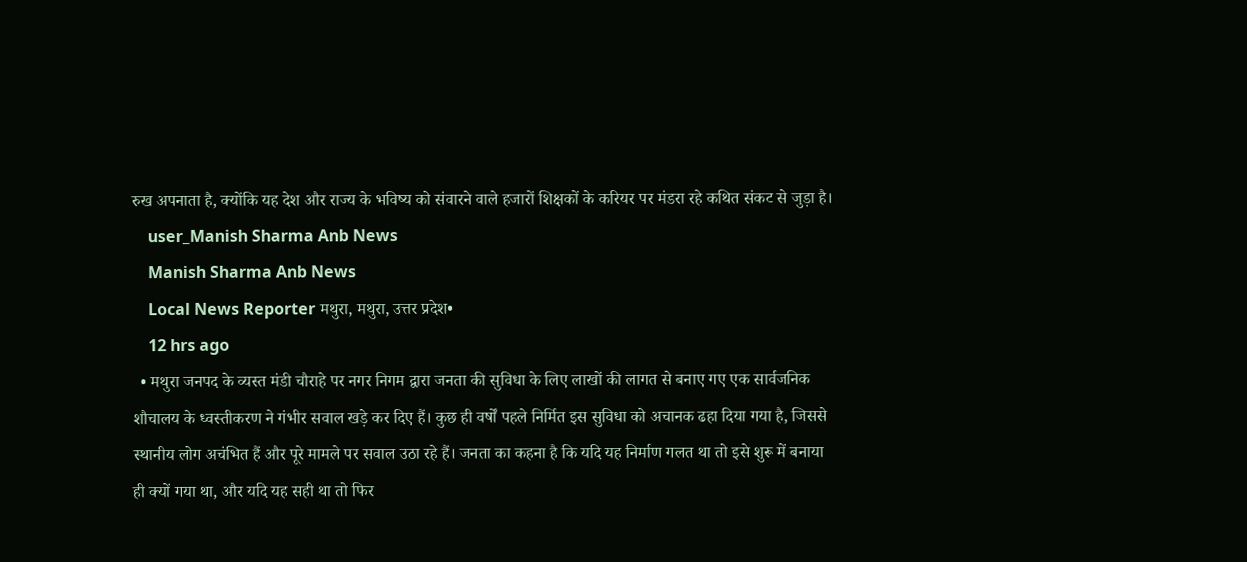रुख अपनाता है, क्योंकि यह देश और राज्य के भविष्य को संवारने वाले हजारों शिक्षकों के करियर पर मंडरा रहे कथित संकट से जुड़ा है।
    user_Manish Sharma Anb News
    Manish Sharma Anb News
    Local News Reporter मथुरा, मथुरा, उत्तर प्रदेश•
    12 hrs ago
  • मथुरा जनपद के व्यस्त मंडी चौराहे पर नगर निगम द्वारा जनता की सुविधा के लिए लाखों की लागत से बनाए गए एक सार्वजनिक शौचालय के ध्वस्तीकरण ने गंभीर सवाल खड़े कर दिए हैं। कुछ ही वर्षों पहले निर्मित इस सुविधा को अचानक ढहा दिया गया है, जिससे स्थानीय लोग अचंभित हैं और पूरे मामले पर सवाल उठा रहे हैं। जनता का कहना है कि यदि यह निर्माण गलत था तो इसे शुरू में बनाया ही क्यों गया था, और यदि यह सही था तो फिर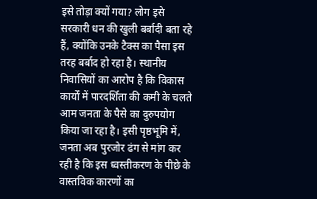इसे तोड़ा क्यों गया? लोग इसे सरकारी धन की खुली बर्बादी बता रहे हैं, क्योंकि उनके टैक्स का पैसा इस तरह बर्बाद हो रहा है। स्थानीय निवासियों का आरोप है कि विकास कार्यों में पारदर्शिता की कमी के चलते आम जनता के पैसे का दुरुपयोग किया जा रहा है। इसी पृष्ठभूमि में, जनता अब पुरजोर ढंग से मांग कर रही है कि इस ध्वस्तीकरण के पीछे के वास्तविक कारणों का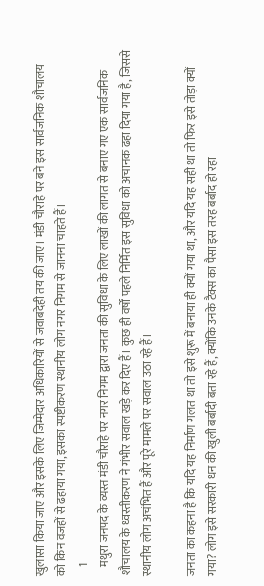खुलासा किया जाए और इसके लिए जिम्मेदार अधिकारियों से जवाबदेही तय की जाए। मंडी चौराहे पर बने इस सार्वजनिक शौचालय को किन वजहों से ढहाया गया, इसका स्पष्टीकरण स्थानीय लोग नगर निगम से जानना चाहते हैं।
    1
    मथुरा जनपद के व्यस्त मंडी चौराहे पर नगर निगम द्वारा जनता की सुविधा के लिए लाखों की लागत से बनाए गए एक सार्वजनिक शौचालय के ध्वस्तीकरण ने गंभीर सवाल खड़े कर दिए हैं। कुछ ही वर्षों पहले निर्मित इस सुविधा को अचानक ढहा दिया गया है, जिससे स्थानीय लोग अचंभित हैं और पूरे मामले पर सवाल उठा रहे हैं।

जनता का कहना है कि यदि यह निर्माण गलत था तो इसे शुरू में बनाया ही क्यों गया था, और यदि यह सही था तो फिर इसे तोड़ा क्यों गया? लोग इसे सरकारी धन की खुली बर्बादी बता रहे हैं, क्योंकि उनके टैक्स का पैसा इस तरह बर्बाद हो रहा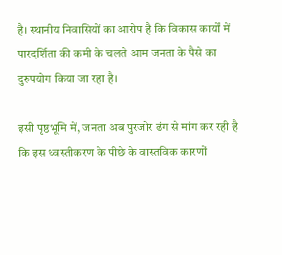है। स्थानीय निवासियों का आरोप है कि विकास कार्यों में पारदर्शिता की कमी के चलते आम जनता के पैसे का दुरुपयोग किया जा रहा है।

इसी पृष्ठभूमि में, जनता अब पुरजोर ढंग से मांग कर रही है कि इस ध्वस्तीकरण के पीछे के वास्तविक कारणों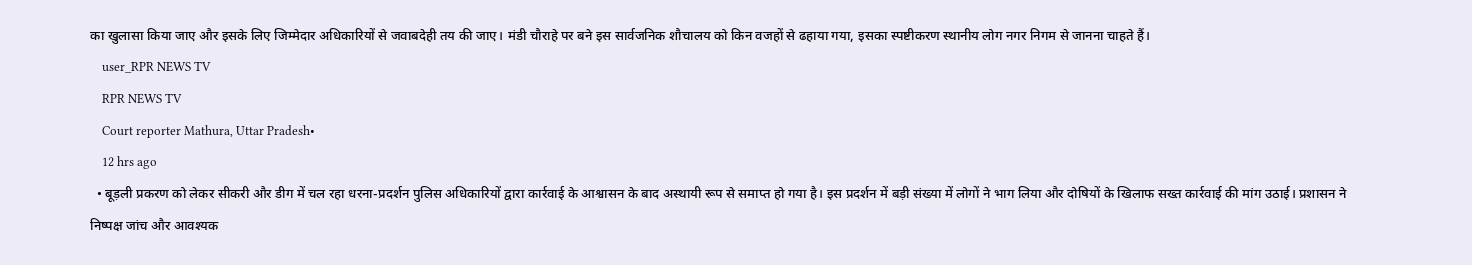का खुलासा किया जाए और इसके लिए जिम्मेदार अधिकारियों से जवाबदेही तय की जाए। मंडी चौराहे पर बने इस सार्वजनिक शौचालय को किन वजहों से ढहाया गया, इसका स्पष्टीकरण स्थानीय लोग नगर निगम से जानना चाहते हैं।
    user_RPR NEWS TV
    RPR NEWS TV
    Court reporter Mathura, Uttar Pradesh•
    12 hrs ago
  • बूड़ली प्रकरण को लेकर सीकरी और डीग में चल रहा धरना-प्रदर्शन पुलिस अधिकारियों द्वारा कार्रवाई के आश्वासन के बाद अस्थायी रूप से समाप्त हो गया है। इस प्रदर्शन में बड़ी संख्या में लोगों ने भाग लिया और दोषियों के खिलाफ सख्त कार्रवाई की मांग उठाई। प्रशासन ने निष्पक्ष जांच और आवश्यक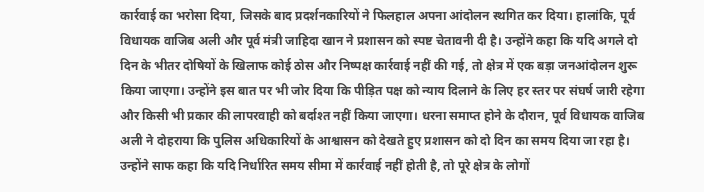कार्रवाई का भरोसा दिया, जिसके बाद प्रदर्शनकारियों ने फिलहाल अपना आंदोलन स्थगित कर दिया। हालांकि, पूर्व विधायक वाजिब अली और पूर्व मंत्री जाहिदा खान ने प्रशासन को स्पष्ट चेतावनी दी है। उन्होंने कहा कि यदि अगले दो दिन के भीतर दोषियों के खिलाफ कोई ठोस और निष्पक्ष कार्रवाई नहीं की गई, तो क्षेत्र में एक बड़ा जनआंदोलन शुरू किया जाएगा। उन्होंने इस बात पर भी जोर दिया कि पीड़ित पक्ष को न्याय दिलाने के लिए हर स्तर पर संघर्ष जारी रहेगा और किसी भी प्रकार की लापरवाही को बर्दाश्त नहीं किया जाएगा। धरना समाप्त होने के दौरान, पूर्व विधायक वाजिब अली ने दोहराया कि पुलिस अधिकारियों के आश्वासन को देखते हुए प्रशासन को दो दिन का समय दिया जा रहा है। उन्होंने साफ कहा कि यदि निर्धारित समय सीमा में कार्रवाई नहीं होती है, तो पूरे क्षेत्र के लोगों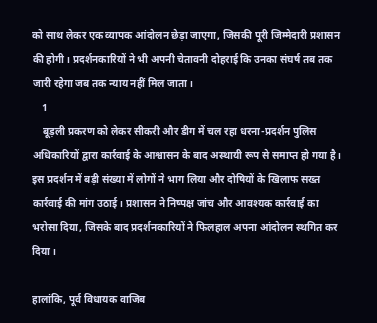को साथ लेकर एक व्यापक आंदोलन छेड़ा जाएगा, जिसकी पूरी जिम्मेदारी प्रशासन की होगी। प्रदर्शनकारियों ने भी अपनी चेतावनी दोहराई कि उनका संघर्ष तब तक जारी रहेगा जब तक न्याय नहीं मिल जाता।
    1
    बूड़ली प्रकरण को लेकर सीकरी और डीग में चल रहा धरना-प्रदर्शन पुलिस अधिकारियों द्वारा कार्रवाई के आश्वासन के बाद अस्थायी रूप से समाप्त हो गया है। इस प्रदर्शन में बड़ी संख्या में लोगों ने भाग लिया और दोषियों के खिलाफ सख्त कार्रवाई की मांग उठाई। प्रशासन ने निष्पक्ष जांच और आवश्यक कार्रवाई का भरोसा दिया, जिसके बाद प्रदर्शनकारियों ने फिलहाल अपना आंदोलन स्थगित कर दिया।

हालांकि, पूर्व विधायक वाजिब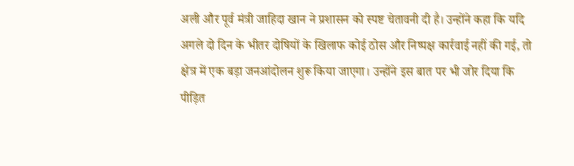अली और पूर्व मंत्री जाहिदा खान ने प्रशासन को स्पष्ट चेतावनी दी है। उन्होंने कहा कि यदि अगले दो दिन के भीतर दोषियों के खिलाफ कोई ठोस और निष्पक्ष कार्रवाई नहीं की गई, तो क्षेत्र में एक बड़ा जनआंदोलन शुरू किया जाएगा। उन्होंने इस बात पर भी जोर दिया कि पीड़ित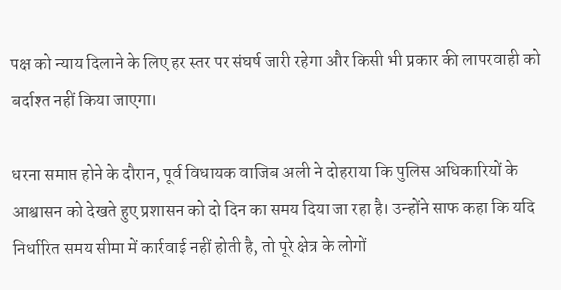पक्ष को न्याय दिलाने के लिए हर स्तर पर संघर्ष जारी रहेगा और किसी भी प्रकार की लापरवाही को बर्दाश्त नहीं किया जाएगा।

धरना समाप्त होने के दौरान, पूर्व विधायक वाजिब अली ने दोहराया कि पुलिस अधिकारियों के आश्वासन को देखते हुए प्रशासन को दो दिन का समय दिया जा रहा है। उन्होंने साफ कहा कि यदि निर्धारित समय सीमा में कार्रवाई नहीं होती है, तो पूरे क्षेत्र के लोगों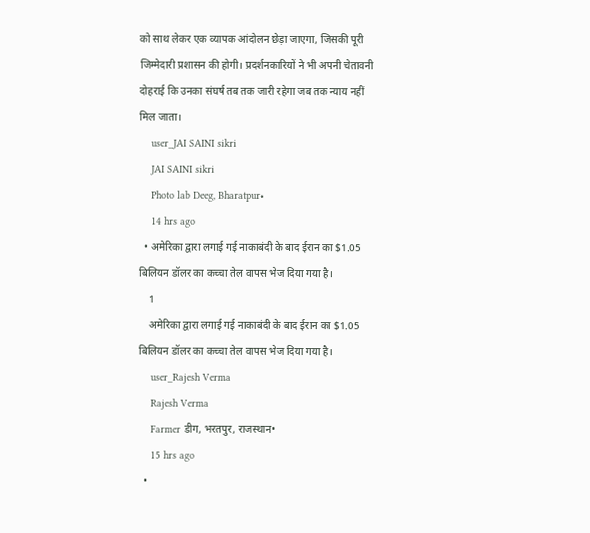को साथ लेकर एक व्यापक आंदोलन छेड़ा जाएगा, जिसकी पूरी जिम्मेदारी प्रशासन की होगी। प्रदर्शनकारियों ने भी अपनी चेतावनी दोहराई कि उनका संघर्ष तब तक जारी रहेगा जब तक न्याय नहीं मिल जाता।
    user_JAI SAINI sikri
    JAI SAINI sikri
    Photo lab Deeg, Bharatpur•
    14 hrs ago
  • अमेरिका द्वारा लगाई गई नाकाबंदी के बाद ईरान का $1.05 बिलियन डॉलर का कच्चा तेल वापस भेज दिया गया है।
    1
    अमेरिका द्वारा लगाई गई नाकाबंदी के बाद ईरान का $1.05 बिलियन डॉलर का कच्चा तेल वापस भेज दिया गया है।
    user_Rajesh Verma
    Rajesh Verma
    Farmer डीग, भरतपुर, राजस्थान•
    15 hrs ago
  •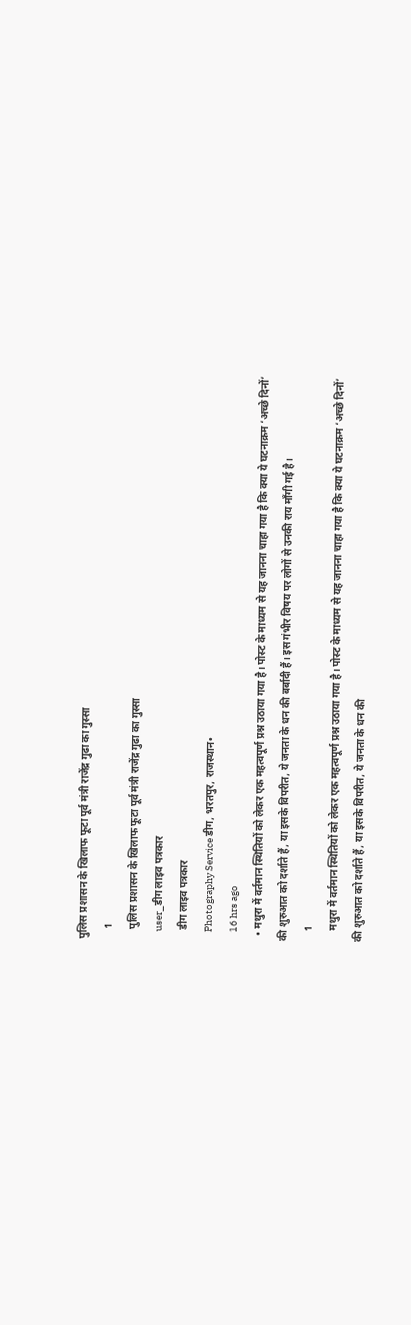पुलिस प्रशासन के खिलाफ फूटा पूर्व मंत्री राजेंद्र गुढा का गुस्सा
    1
    पुलिस प्रशासन के खिलाफ फूटा पूर्व मंत्री राजेंद्र गुढा का गुस्सा
    user_डीग लाइव पत्रकार
    डीग लाइव पत्रकार
    Photography Service डीग, भरतपुर, राजस्थान•
    16 hrs ago
  • मथुरा में वर्तमान स्थितियों को लेकर एक महत्वपूर्ण प्रश्न उठाया गया है। पोस्ट के माध्यम से यह जानना चाहा गया है कि क्या ये घटनाक्रम ‘अच्छे दिनों’ की शुरुआत को दर्शाते हैं, या इसके विपरीत, ये जनता के धन की बर्बादी हैं। इस गंभीर विषय पर लोगों से उनकी राय माँगी गई है।
    1
    मथुरा में वर्तमान स्थितियों को लेकर एक महत्वपूर्ण प्रश्न उठाया गया है। पोस्ट के माध्यम से यह जानना चाहा गया है कि क्या ये घटनाक्रम ‘अच्छे दिनों’ की शुरुआत को दर्शाते हैं, या इसके विपरीत, ये जनता के धन की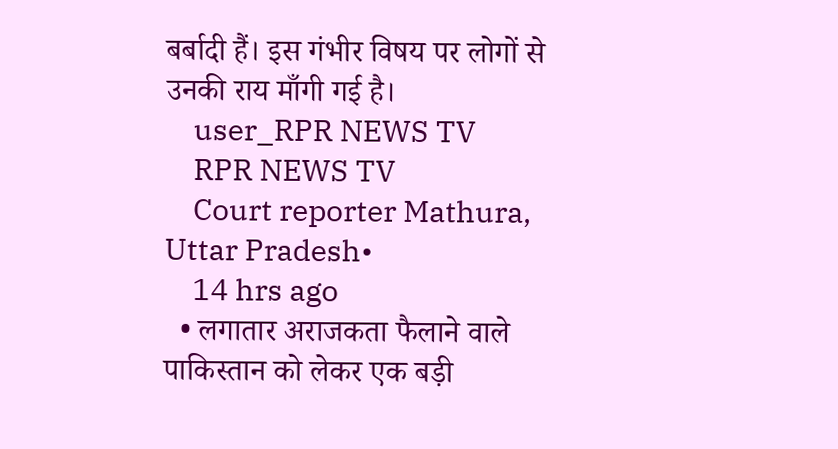बर्बादी हैं। इस गंभीर विषय पर लोगों से उनकी राय माँगी गई है।
    user_RPR NEWS TV
    RPR NEWS TV
    Court reporter Mathura, Uttar Pradesh•
    14 hrs ago
  • लगातार अराजकता फैलाने वाले पाकिस्तान को लेकर एक बड़ी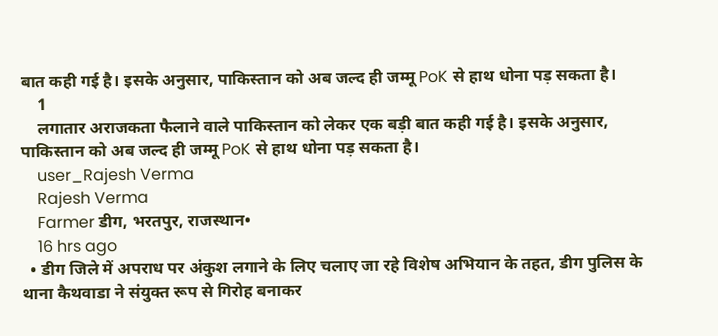बात कही गई है। इसके अनुसार, पाकिस्तान को अब जल्द ही जम्मू PoK से हाथ धोना पड़ सकता है।
    1
    लगातार अराजकता फैलाने वाले पाकिस्तान को लेकर एक बड़ी बात कही गई है। इसके अनुसार, पाकिस्तान को अब जल्द ही जम्मू PoK से हाथ धोना पड़ सकता है।
    user_Rajesh Verma
    Rajesh Verma
    Farmer डीग, भरतपुर, राजस्थान•
    16 hrs ago
  • डीग जिले में अपराध पर अंकुश लगाने के लिए चलाए जा रहे विशेष अभियान के तहत, डीग पुलिस के थाना कैथवाडा ने संयुक्त रूप से गिरोह बनाकर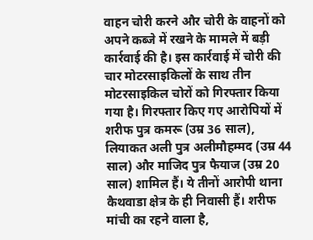वाहन चोरी करने और चोरी के वाहनों को अपने कब्जे में रखने के मामले में बड़ी कार्रवाई की है। इस कार्रवाई में चोरी की चार मोटरसाइकिलों के साथ तीन मोटरसाइकिल चोरों को गिरफ्तार किया गया है। गिरफ्तार किए गए आरोपियों में शरीफ पुत्र कमरू (उम्र 36 साल), लियाकत अली पुत्र अलीमौहम्मद (उम्र 44 साल) और माजिद पुत्र फैयाज (उम्र 20 साल) शामिल हैं। ये तीनों आरोपी थाना कैथवाडा क्षेत्र के ही निवासी हैं। शरीफ मांची का रहने वाला है,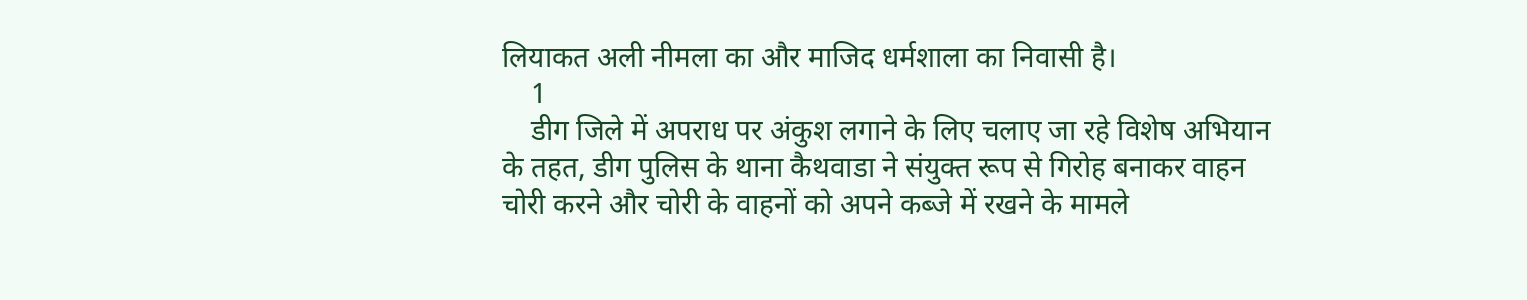लियाकत अली नीमला का और माजिद धर्मशाला का निवासी है।
    1
    डीग जिले में अपराध पर अंकुश लगाने के लिए चलाए जा रहे विशेष अभियान के तहत, डीग पुलिस के थाना कैथवाडा ने संयुक्त रूप से गिरोह बनाकर वाहन चोरी करने और चोरी के वाहनों को अपने कब्जे में रखने के मामले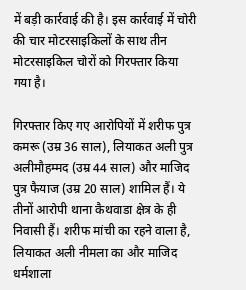में बड़ी कार्रवाई की है। इस कार्रवाई में चोरी की चार मोटरसाइकिलों के साथ तीन मोटरसाइकिल चोरों को गिरफ्तार किया गया है।

गिरफ्तार किए गए आरोपियों में शरीफ पुत्र कमरू (उम्र 36 साल), लियाकत अली पुत्र अलीमौहम्मद (उम्र 44 साल) और माजिद पुत्र फैयाज (उम्र 20 साल) शामिल हैं। ये तीनों आरोपी थाना कैथवाडा क्षेत्र के ही निवासी हैं। शरीफ मांची का रहने वाला है, लियाकत अली नीमला का और माजिद धर्मशाला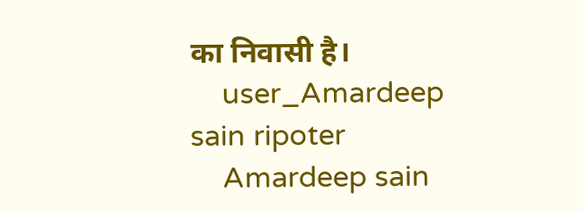का निवासी है।
    user_Amardeep sain ripoter
    Amardeep sain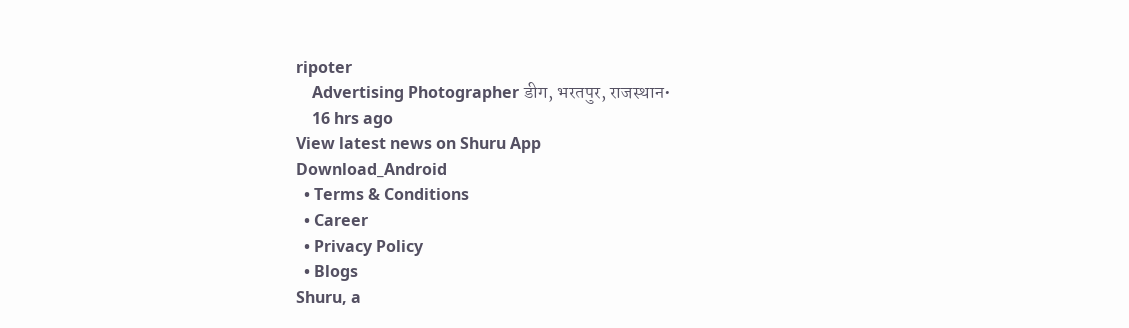ripoter
    Advertising Photographer डीग, भरतपुर, राजस्थान•
    16 hrs ago
View latest news on Shuru App
Download_Android
  • Terms & Conditions
  • Career
  • Privacy Policy
  • Blogs
Shuru, a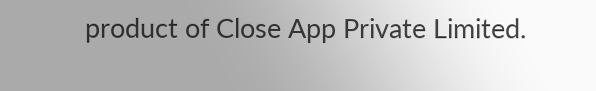product of Close App Private Limited.